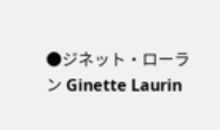●ジネット・ローラン Ginette Laurin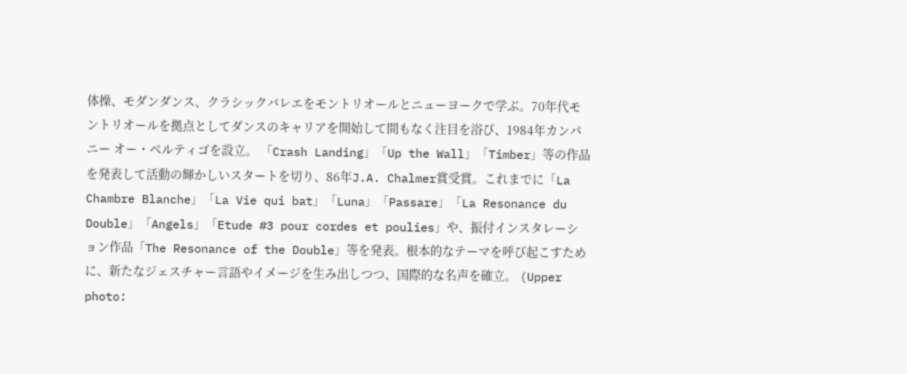体操、モダンダンス、クラシックバレエをモントリオールとニューヨークで学ぶ。70年代モントリオールを拠点としてダンスのキャリアを開始して間もなく注目を浴び、1984年カンパニー オー・ベルティゴを設立。 「Crash Landing」「Up the Wall」「Timber」等の作品を発表して活動の輝かしいスタートを切り、86年J.A. Chalmer賞受賞。これまでに「La Chambre Blanche」「La Vie qui bat」「Luna」「Passare」「La Resonance du Double」「Angels」「Etude #3 pour cordes et poulies」や、振付インスタレーション作品「The Resonance of the Double」等を発表。根本的なテーマを呼び起こすために、新たなジェスチャー言語やイメージを生み出しつつ、国際的な名声を確立。 (Upper photo: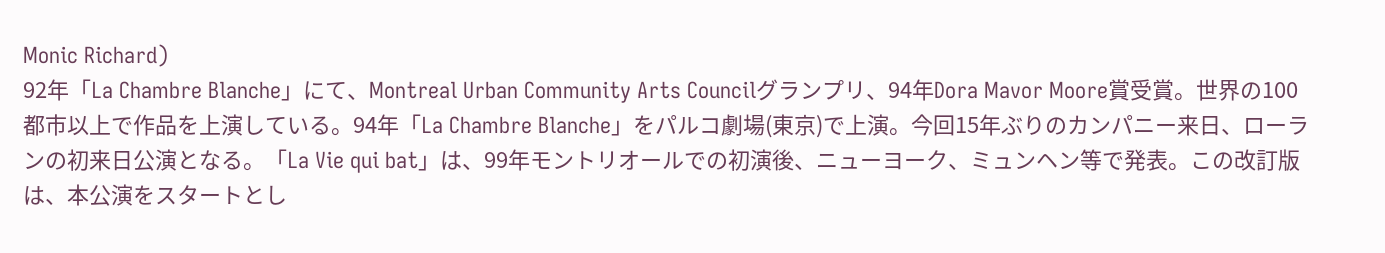Monic Richard)
92年「La Chambre Blanche」にて、Montreal Urban Community Arts Councilグランプリ、94年Dora Mavor Moore賞受賞。世界の100都市以上で作品を上演している。94年「La Chambre Blanche」をパルコ劇場(東京)で上演。今回15年ぶりのカンパニー来日、ローランの初来日公演となる。「La Vie qui bat」は、99年モントリオールでの初演後、ニューヨーク、ミュンヘン等で発表。この改訂版は、本公演をスタートとし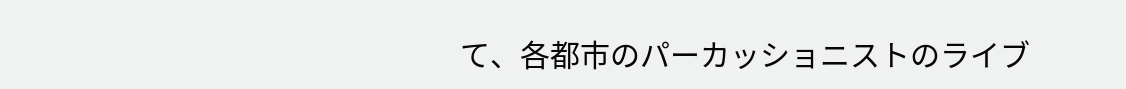て、各都市のパーカッショニストのライブ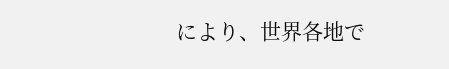により、世界各地で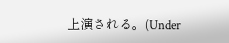上演される。(Under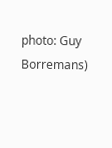photo: Guy Borremans)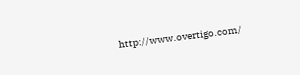http://www.overtigo.com/